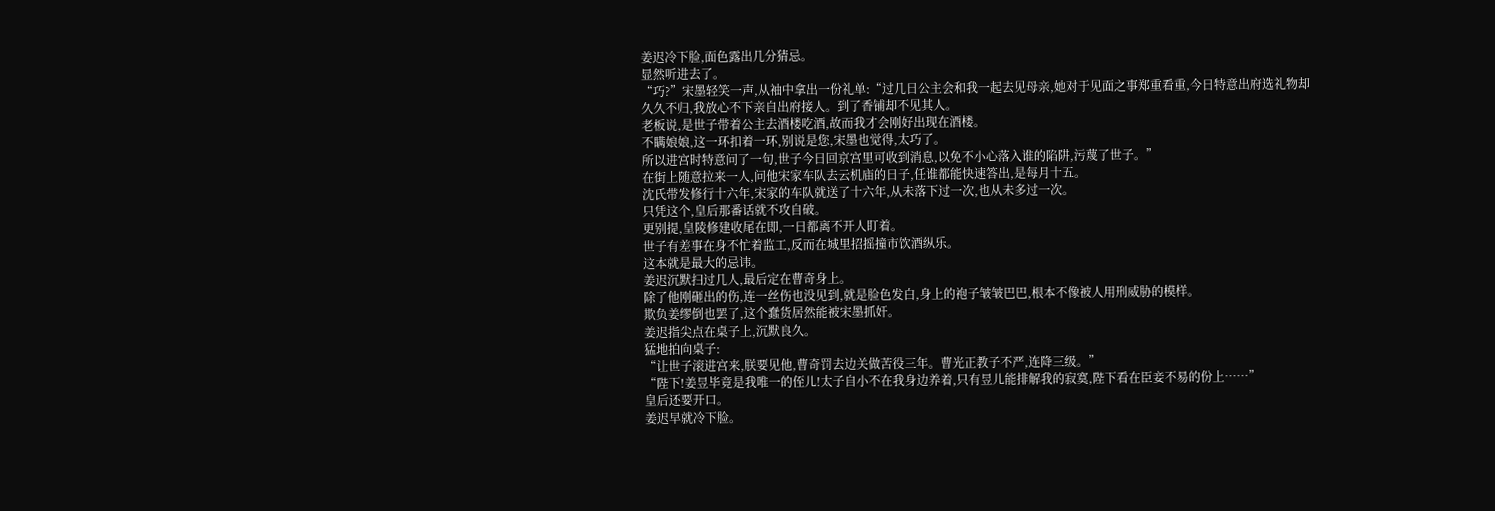姜迟冷下脸,面色露出几分猜忌。
显然听进去了。
“巧?”宋墨轻笑一声,从袖中拿出一份礼单:“过几日公主会和我一起去见母亲,她对于见面之事郑重看重,今日特意出府选礼物却久久不归,我放心不下亲自出府接人。到了香铺却不见其人。
老板说,是世子带着公主去酒楼吃酒,故而我才会刚好出现在酒楼。
不瞒娘娘,这一环扣着一环,别说是您,宋墨也觉得,太巧了。
所以进宫时特意问了一句,世子今日回京宫里可收到消息,以免不小心落入谁的陷阱,污蔑了世子。”
在街上随意拉来一人,问他宋家车队去云机庙的日子,任谁都能快速答出,是每月十五。
沈氏带发修行十六年,宋家的车队就送了十六年,从未落下过一次,也从未多过一次。
只凭这个,皇后那番话就不攻自破。
更别提,皇陵修建收尾在即,一日都离不开人盯着。
世子有差事在身不忙着监工,反而在城里招摇撞市饮酒纵乐。
这本就是最大的忌讳。
姜迟沉默扫过几人,最后定在曹奇身上。
除了他刚砸出的伤,连一丝伤也没见到,就是脸色发白,身上的袍子皱皱巴巴,根本不像被人用刑威胁的模样。
欺负姜缪倒也罢了,这个蠢货居然能被宋墨抓奸。
姜迟指尖点在桌子上,沉默良久。
猛地拍向桌子:
“让世子滚进宫来,朕要见他,曹奇罚去边关做苦役三年。曹光正教子不严,连降三级。”
“陛下!姜昱毕竟是我唯一的侄儿!太子自小不在我身边养着,只有昱儿能排解我的寂寞,陛下看在臣妾不易的份上……”
皇后还要开口。
姜迟早就冷下脸。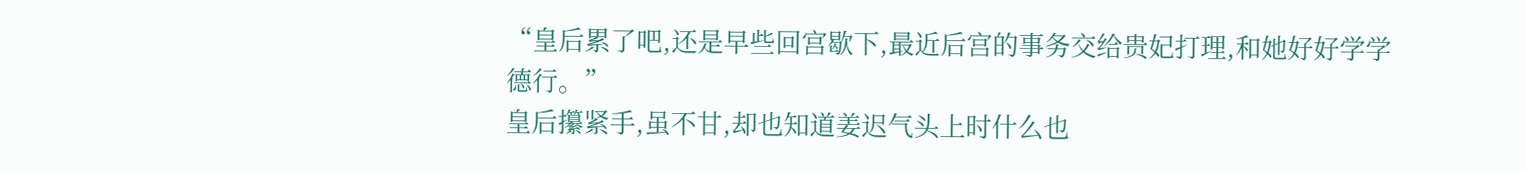“皇后累了吧,还是早些回宫歇下,最近后宫的事务交给贵妃打理,和她好好学学德行。”
皇后攥紧手,虽不甘,却也知道姜迟气头上时什么也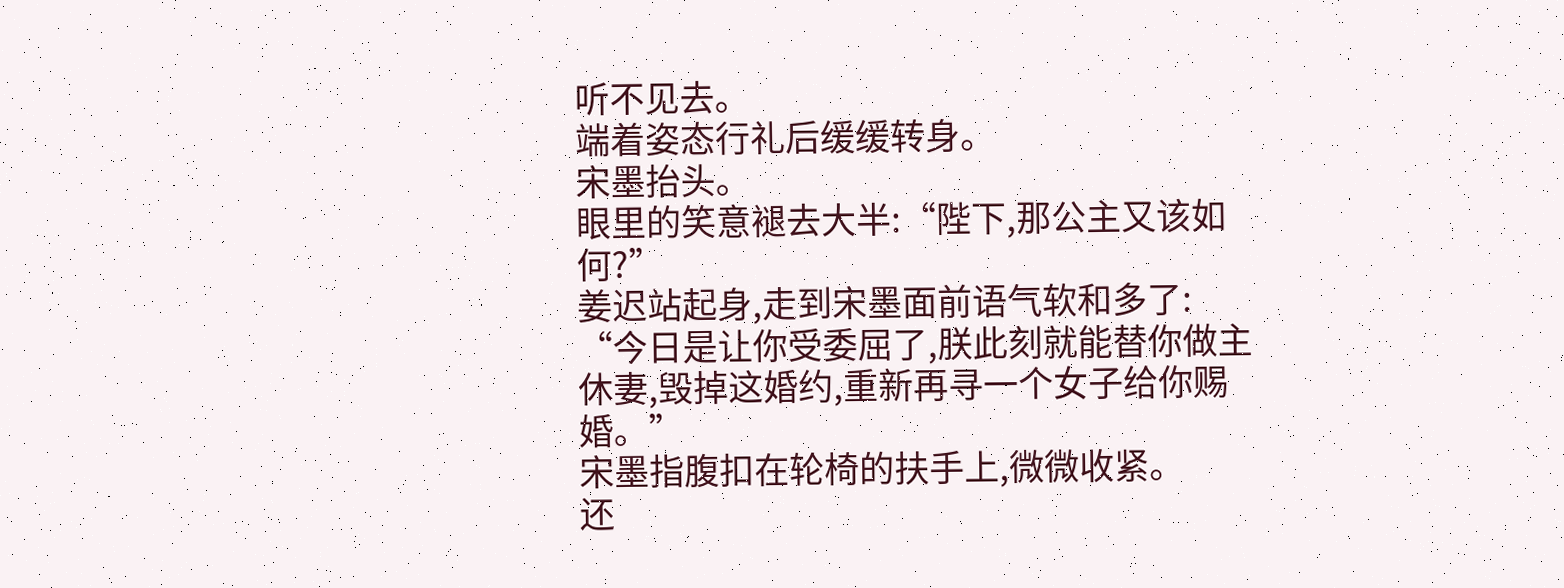听不见去。
端着姿态行礼后缓缓转身。
宋墨抬头。
眼里的笑意褪去大半:“陛下,那公主又该如何?”
姜迟站起身,走到宋墨面前语气软和多了:
“今日是让你受委屈了,朕此刻就能替你做主休妻,毁掉这婚约,重新再寻一个女子给你赐婚。”
宋墨指腹扣在轮椅的扶手上,微微收紧。
还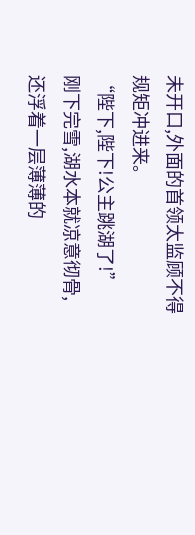未开口,外面的首领太监顾不得规矩冲进来。
“陛下,陛下!公主跳湖了!”
刚下完雪,湖水本就凉意彻骨,还浮着一层薄薄的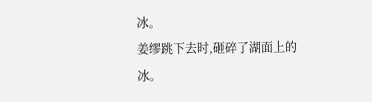冰。
姜缪跳下去时,砸碎了湖面上的冰。